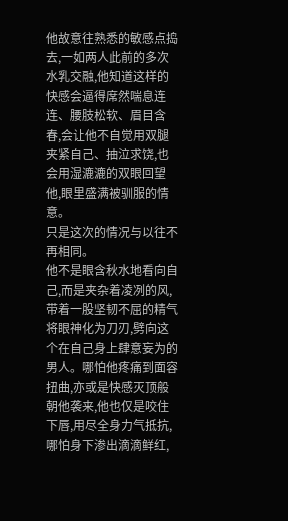他故意往熟悉的敏感点捣去,一如两人此前的多次水乳交融,他知道这样的快感会逼得席然喘息连连、腰肢松软、眉目含春,会让他不自觉用双腿夹紧自己、抽泣求饶,也会用湿漉漉的双眼回望他,眼里盛满被驯服的情意。
只是这次的情况与以往不再相同。
他不是眼含秋水地看向自己,而是夹杂着凌冽的风,带着一股坚韧不屈的精气将眼神化为刀刃,劈向这个在自己身上肆意妄为的男人。哪怕他疼痛到面容扭曲,亦或是快感灭顶般朝他袭来,他也仅是咬住下唇,用尽全身力气抵抗,哪怕身下渗出滴滴鲜红,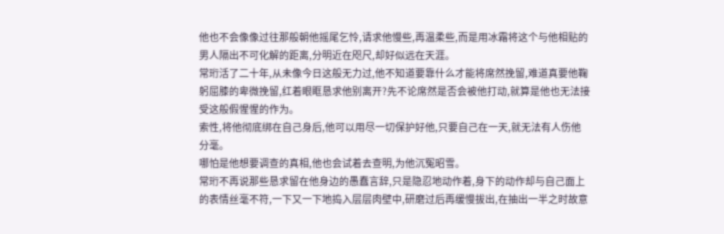他也不会像像过往那般朝他摇尾乞怜,请求他慢些,再温柔些,而是用冰霜将这个与他相贴的男人隔出不可化解的距离,分明近在咫尺,却好似远在天涯。
常珩活了二十年,从未像今日这般无力过,他不知道要靠什么才能将席然挽留,难道真要他鞠躬屈膝的卑微挽留,红着眼眶恳求他别离开?先不论席然是否会被他打动,就算是他也无法接受这般假惺惺的作为。
索性,将他彻底绑在自己身后,他可以用尽一切保护好他,只要自己在一天,就无法有人伤他分毫。
哪怕是他想要调查的真相,他也会试着去查明,为他沉冤昭雪。
常珩不再说那些恳求留在他身边的愚蠢言辞,只是隐忍地动作着,身下的动作却与自己面上的表情丝毫不符,一下又一下地捣入层层肉壁中,研磨过后再缓慢拔出,在抽出一半之时故意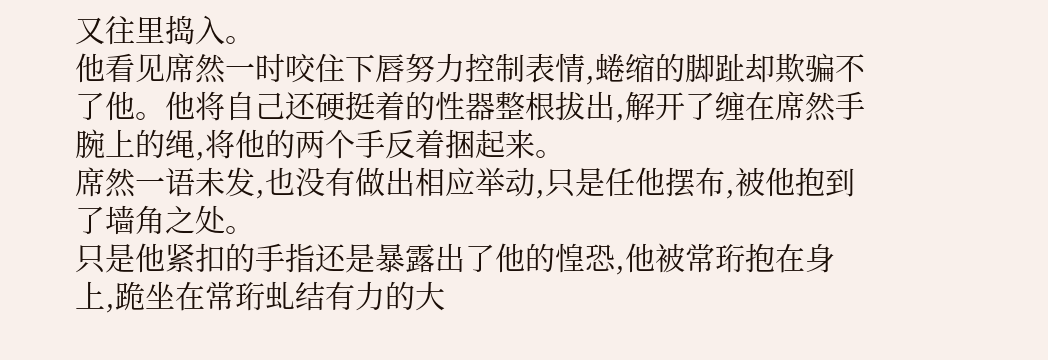又往里捣入。
他看见席然一时咬住下唇努力控制表情,蜷缩的脚趾却欺骗不了他。他将自己还硬挺着的性器整根拔出,解开了缠在席然手腕上的绳,将他的两个手反着捆起来。
席然一语未发,也没有做出相应举动,只是任他摆布,被他抱到了墙角之处。
只是他紧扣的手指还是暴露出了他的惶恐,他被常珩抱在身上,跪坐在常珩虬结有力的大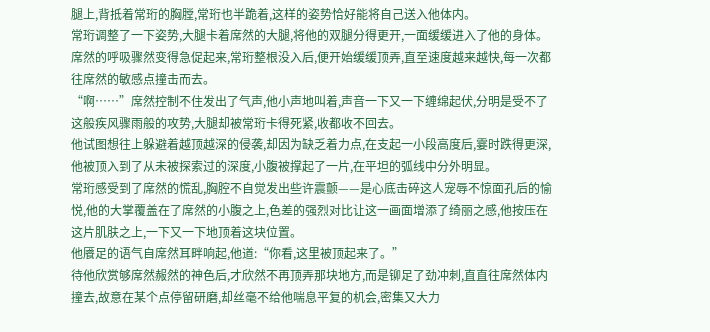腿上,背抵着常珩的胸膛,常珩也半跪着,这样的姿势恰好能将自己送入他体内。
常珩调整了一下姿势,大腿卡着席然的大腿,将他的双腿分得更开,一面缓缓进入了他的身体。
席然的呼吸骤然变得急促起来,常珩整根没入后,便开始缓缓顶弄,直至速度越来越快,每一次都往席然的敏感点撞击而去。
“啊……”席然控制不住发出了气声,他小声地叫着,声音一下又一下缠绵起伏,分明是受不了这般疾风骤雨般的攻势,大腿却被常珩卡得死紧,收都收不回去。
他试图想往上躲避着越顶越深的侵袭,却因为缺乏着力点,在支起一小段高度后,霎时跌得更深,他被顶入到了从未被探索过的深度,小腹被撑起了一片,在平坦的弧线中分外明显。
常珩感受到了席然的慌乱,胸腔不自觉发出些许震颤——是心底击碎这人宠辱不惊面孔后的愉悦,他的大掌覆盖在了席然的小腹之上,色差的强烈对比让这一画面增添了绮丽之感,他按压在这片肌肤之上,一下又一下地顶着这块位置。
他餍足的语气自席然耳畔响起,他道:“你看,这里被顶起来了。”
待他欣赏够席然赧然的神色后,才欣然不再顶弄那块地方,而是铆足了劲冲刺,直直往席然体内撞去,故意在某个点停留研磨,却丝毫不给他喘息平复的机会,密集又大力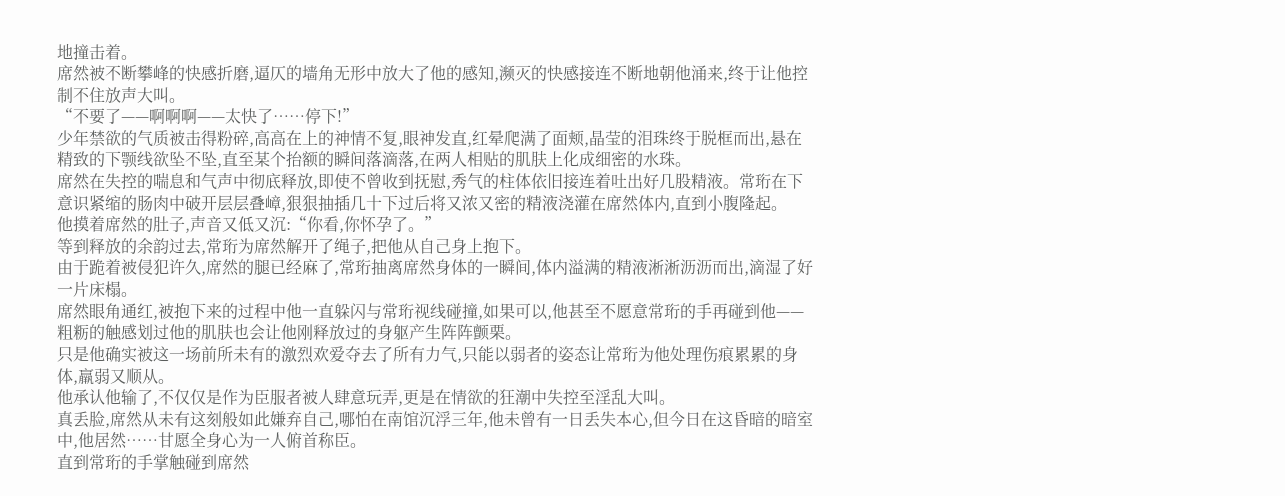地撞击着。
席然被不断攀峰的快感折磨,逼仄的墙角无形中放大了他的感知,濒灭的快感接连不断地朝他涌来,终于让他控制不住放声大叫。
“不要了——啊啊啊——太快了……停下!”
少年禁欲的气质被击得粉碎,高高在上的神情不复,眼神发直,红晕爬满了面颊,晶莹的泪珠终于脱框而出,悬在精致的下颚线欲坠不坠,直至某个抬额的瞬间落滴落,在两人相贴的肌肤上化成细密的水珠。
席然在失控的喘息和气声中彻底释放,即使不曾收到抚慰,秀气的柱体依旧接连着吐出好几股精液。常珩在下意识紧缩的肠肉中破开层层叠嶂,狠狠抽插几十下过后将又浓又密的精液浇灌在席然体内,直到小腹隆起。
他摸着席然的肚子,声音又低又沉:“你看,你怀孕了。”
等到释放的余韵过去,常珩为席然解开了绳子,把他从自己身上抱下。
由于跪着被侵犯许久,席然的腿已经麻了,常珩抽离席然身体的一瞬间,体内溢满的精液淅淅沥沥而出,滴湿了好一片床榻。
席然眼角通红,被抱下来的过程中他一直躲闪与常珩视线碰撞,如果可以,他甚至不愿意常珩的手再碰到他——粗粝的触感划过他的肌肤也会让他刚释放过的身躯产生阵阵颤栗。
只是他确实被这一场前所未有的激烈欢爱夺去了所有力气,只能以弱者的姿态让常珩为他处理伤痕累累的身体,羸弱又顺从。
他承认他输了,不仅仅是作为臣服者被人肆意玩弄,更是在情欲的狂潮中失控至淫乱大叫。
真丢脸,席然从未有这刻般如此嫌弃自己,哪怕在南馆沉浮三年,他未曾有一日丢失本心,但今日在这昏暗的暗室中,他居然……甘愿全身心为一人俯首称臣。
直到常珩的手掌触碰到席然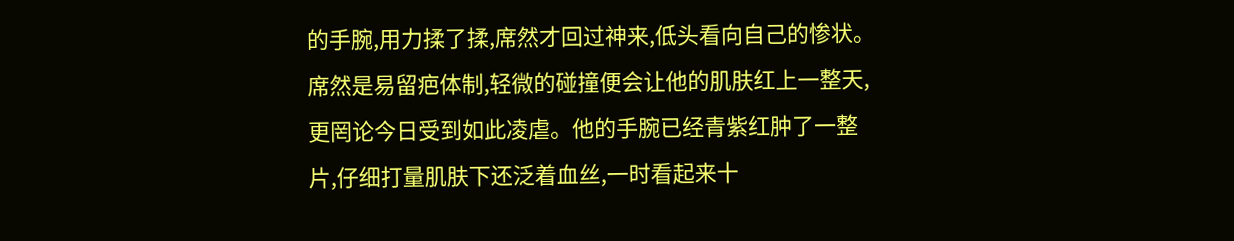的手腕,用力揉了揉,席然才回过神来,低头看向自己的惨状。
席然是易留疤体制,轻微的碰撞便会让他的肌肤红上一整天,更罔论今日受到如此凌虐。他的手腕已经青紫红肿了一整片,仔细打量肌肤下还泛着血丝,一时看起来十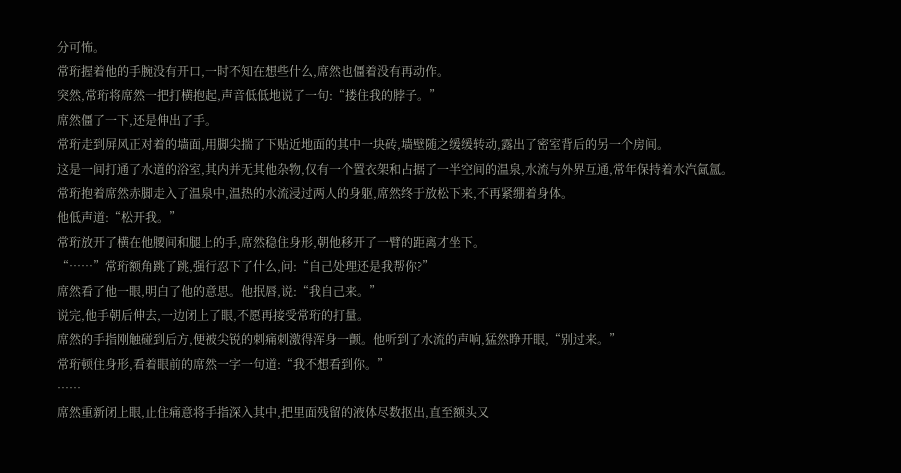分可怖。
常珩握着他的手腕没有开口,一时不知在想些什么,席然也僵着没有再动作。
突然,常珩将席然一把打横抱起,声音低低地说了一句:“搂住我的脖子。”
席然僵了一下,还是伸出了手。
常珩走到屏风正对着的墙面,用脚尖揣了下贴近地面的其中一块砖,墙壁随之缓缓转动,露出了密室背后的另一个房间。
这是一间打通了水道的浴室,其内并无其他杂物,仅有一个置衣架和占据了一半空间的温泉,水流与外界互通,常年保持着水汽氤氲。
常珩抱着席然赤脚走入了温泉中,温热的水流浸过两人的身躯,席然终于放松下来,不再紧绷着身体。
他低声道:“松开我。”
常珩放开了横在他腰间和腿上的手,席然稳住身形,朝他移开了一臂的距离才坐下。
“……”常珩额角跳了跳,强行忍下了什么,问:“自己处理还是我帮你?”
席然看了他一眼,明白了他的意思。他抿唇,说:“我自己来。”
说完,他手朝后伸去,一边闭上了眼,不愿再接受常珩的打量。
席然的手指刚触碰到后方,便被尖锐的刺痛刺激得浑身一颤。他听到了水流的声响,猛然睁开眼,“别过来。”
常珩顿住身形,看着眼前的席然一字一句道:“我不想看到你。”
……
席然重新闭上眼,止住痛意将手指深入其中,把里面残留的液体尽数抠出,直至额头又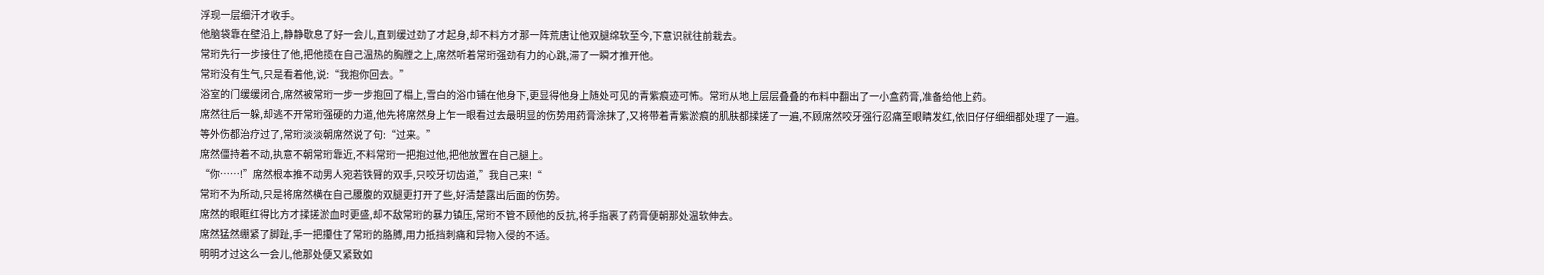浮现一层细汗才收手。
他脑袋靠在壁沿上,静静歇息了好一会儿,直到缓过劲了才起身,却不料方才那一阵荒唐让他双腿绵软至今,下意识就往前栽去。
常珩先行一步接住了他,把他揽在自己温热的胸膛之上,席然听着常珩强劲有力的心跳,滞了一瞬才推开他。
常珩没有生气,只是看着他,说:“我抱你回去。”
浴室的门缓缓闭合,席然被常珩一步一步抱回了榻上,雪白的浴巾铺在他身下,更显得他身上随处可见的青紫痕迹可怖。常珩从地上层层叠叠的布料中翻出了一小盒药膏,准备给他上药。
席然往后一躲,却逃不开常珩强硬的力道,他先将席然身上乍一眼看过去最明显的伤势用药膏涂抹了,又将带着青紫淤痕的肌肤都揉搓了一遍,不顾席然咬牙强行忍痛至眼睛发红,依旧仔仔细细都处理了一遍。
等外伤都治疗过了,常珩淡淡朝席然说了句:“过来。”
席然僵持着不动,执意不朝常珩靠近,不料常珩一把抱过他,把他放置在自己腿上。
“你……!”席然根本推不动男人宛若铁臂的双手,只咬牙切齿道,”我自己来!“
常珩不为所动,只是将席然横在自己腰腹的双腿更打开了些,好清楚露出后面的伤势。
席然的眼眶红得比方才揉搓淤血时更盛,却不敌常珩的暴力镇压,常珩不管不顾他的反抗,将手指裹了药膏便朝那处温软伸去。
席然猛然绷紧了脚趾,手一把攥住了常珩的胳膊,用力抵挡刺痛和异物入侵的不适。
明明才过这么一会儿,他那处便又紧致如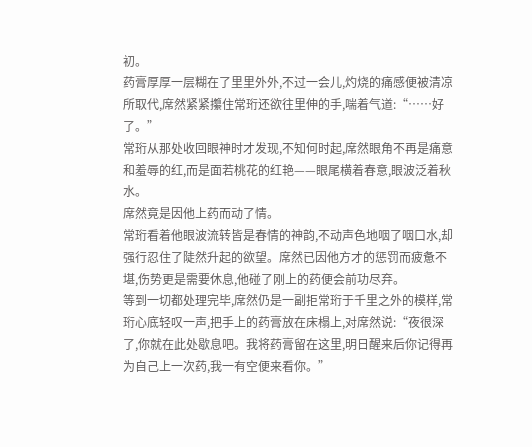初。
药膏厚厚一层糊在了里里外外,不过一会儿,灼烧的痛感便被清凉所取代,席然紧紧攥住常珩还欲往里伸的手,喘着气道:“……好了。”
常珩从那处收回眼神时才发现,不知何时起,席然眼角不再是痛意和羞辱的红,而是面若桃花的红艳——眼尾横着春意,眼波泛着秋水。
席然竟是因他上药而动了情。
常珩看着他眼波流转皆是春情的神韵,不动声色地咽了咽口水,却强行忍住了陡然升起的欲望。席然已因他方才的惩罚而疲惫不堪,伤势更是需要休息,他碰了刚上的药便会前功尽弃。
等到一切都处理完毕,席然仍是一副拒常珩于千里之外的模样,常珩心底轻叹一声,把手上的药膏放在床榻上,对席然说:“夜很深了,你就在此处歇息吧。我将药膏留在这里,明日醒来后你记得再为自己上一次药,我一有空便来看你。”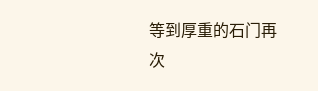等到厚重的石门再次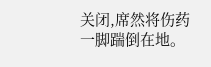关闭,席然将伤药一脚踹倒在地。